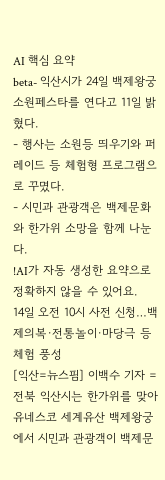AI 핵심 요약
beta- 익산시가 24일 백제왕궁 소원페스타를 연다고 11일 밝혔다.
- 행사는 소원등 띄우기와 퍼레이드 등 체험형 프로그램으로 꾸몄다.
- 시민과 관광객은 백제문화와 한가위 소망을 함께 나눈다.
!AI가 자동 생성한 요약으로 정확하지 않을 수 있어요.
14일 오전 10시 사전 신청…백제의복·전통놀이·마당극 등 체험 풍성
[익산=뉴스핌] 이백수 기자 = 전북 익산시는 한가위를 맞아 유네스코 세계유산 백제왕궁에서 시민과 관광객이 백제문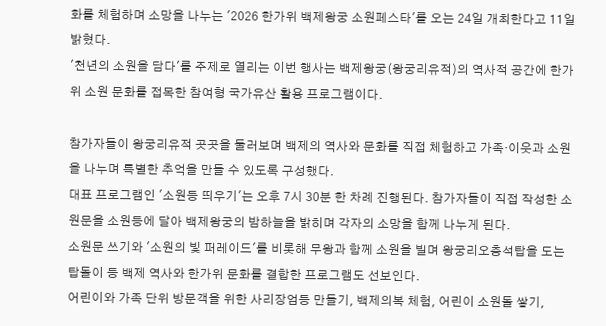화를 체험하며 소망을 나누는 '2026 한가위 백제왕궁 소원페스타'를 오는 24일 개최한다고 11일 밝혔다.
'천년의 소원을 담다'를 주제로 열리는 이번 행사는 백제왕궁(왕궁리유적)의 역사적 공간에 한가위 소원 문화를 접목한 참여형 국가유산 활용 프로그램이다.

참가자들이 왕궁리유적 곳곳을 둘러보며 백제의 역사와 문화를 직접 체험하고 가족·이웃과 소원을 나누며 특별한 추억을 만들 수 있도록 구성했다.
대표 프로그램인 '소원등 띄우기'는 오후 7시 30분 한 차례 진행된다. 참가자들이 직접 작성한 소원문을 소원등에 달아 백제왕궁의 밤하늘을 밝히며 각자의 소망을 함께 나누게 된다.
소원문 쓰기와 '소원의 빛 퍼레이드'를 비롯해 무왕과 함께 소원을 빌며 왕궁리오층석탑을 도는 탑돌이 등 백제 역사와 한가위 문화를 결합한 프로그램도 선보인다.
어린이와 가족 단위 방문객을 위한 사리장엄등 만들기, 백제의복 체험, 어린이 소원돌 쌓기,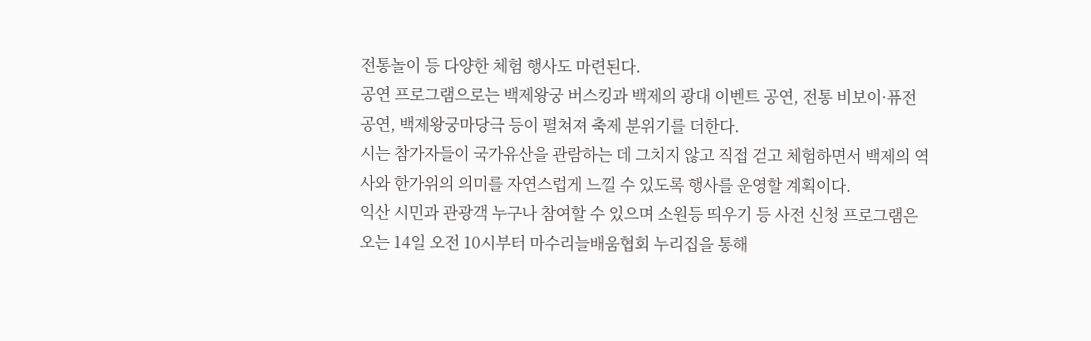전통놀이 등 다양한 체험 행사도 마련된다.
공연 프로그램으로는 백제왕궁 버스킹과 백제의 광대 이벤트 공연, 전통 비보이·퓨전공연, 백제왕궁마당극 등이 펼쳐져 축제 분위기를 더한다.
시는 참가자들이 국가유산을 관람하는 데 그치지 않고 직접 걷고 체험하면서 백제의 역사와 한가위의 의미를 자연스럽게 느낄 수 있도록 행사를 운영할 계획이다.
익산 시민과 관광객 누구나 참여할 수 있으며 소원등 띄우기 등 사전 신청 프로그램은 오는 14일 오전 10시부터 마수리늘배움협회 누리집을 통해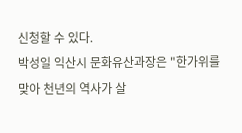신청할 수 있다.
박성일 익산시 문화유산과장은 "한가위를 맞아 천년의 역사가 살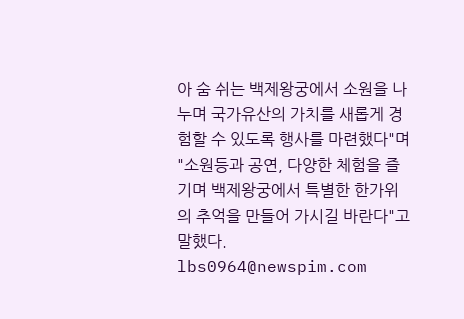아 숨 쉬는 백제왕궁에서 소원을 나누며 국가유산의 가치를 새롭게 경험할 수 있도록 행사를 마련했다"며 "소원등과 공연, 다양한 체험을 즐기며 백제왕궁에서 특별한 한가위의 추억을 만들어 가시길 바란다"고 말했다.
lbs0964@newspim.com